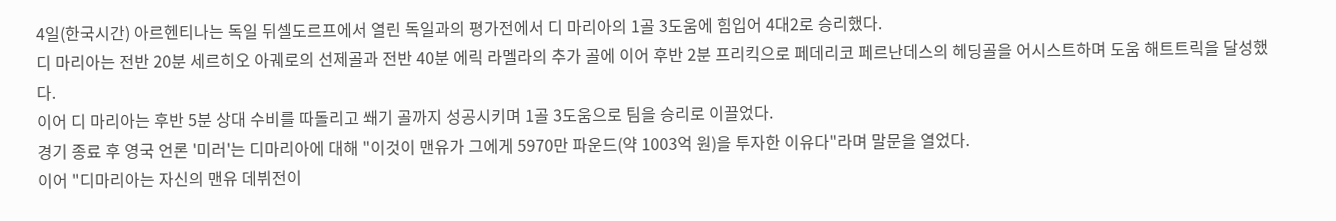4일(한국시간) 아르헨티나는 독일 뒤셀도르프에서 열린 독일과의 평가전에서 디 마리아의 1골 3도움에 힘입어 4대2로 승리했다.
디 마리아는 전반 20분 세르히오 아궤로의 선제골과 전반 40분 에릭 라멜라의 추가 골에 이어 후반 2분 프리킥으로 페데리코 페르난데스의 헤딩골을 어시스트하며 도움 해트트릭을 달성했다.
이어 디 마리아는 후반 5분 상대 수비를 따돌리고 쐐기 골까지 성공시키며 1골 3도움으로 팀을 승리로 이끌었다.
경기 종료 후 영국 언론 '미러'는 디마리아에 대해 "이것이 맨유가 그에게 5970만 파운드(약 1003억 원)을 투자한 이유다"라며 말문을 열었다.
이어 "디마리아는 자신의 맨유 데뷔전이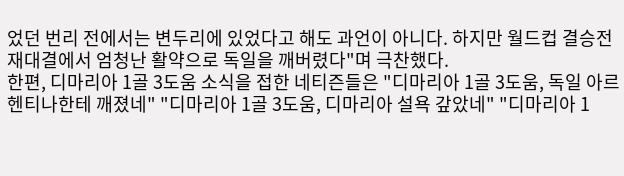었던 번리 전에서는 변두리에 있었다고 해도 과언이 아니다. 하지만 월드컵 결승전 재대결에서 엄청난 활약으로 독일을 깨버렸다"며 극찬했다.
한편, 디마리아 1골 3도움 소식을 접한 네티즌들은 "디마리아 1골 3도움, 독일 아르헨티나한테 깨졌네" "디마리아 1골 3도움, 디마리아 설욕 갚았네" "디마리아 1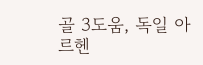골 3도움, 독일 아르헨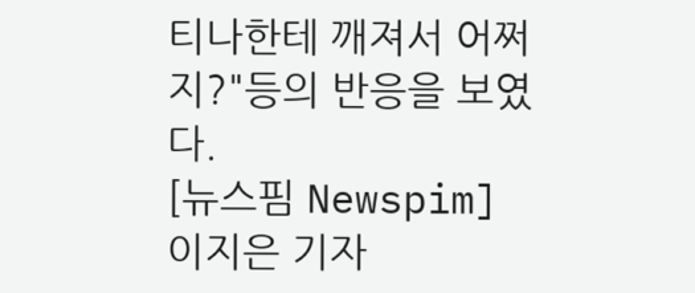티나한테 깨져서 어쩌지?"등의 반응을 보였다.
[뉴스핌 Newspim] 이지은 기자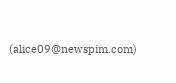(alice09@newspim.com)